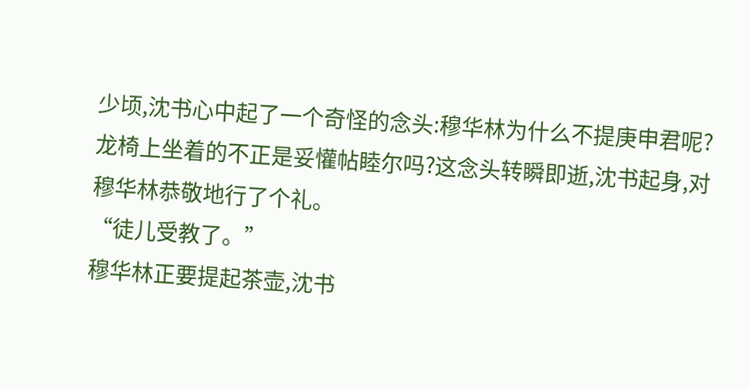少顷,沈书心中起了一个奇怪的念头:穆华林为什么不提庚申君呢?龙椅上坐着的不正是妥懽帖睦尔吗?这念头转瞬即逝,沈书起身,对穆华林恭敬地行了个礼。
“徒儿受教了。”
穆华林正要提起茶壶,沈书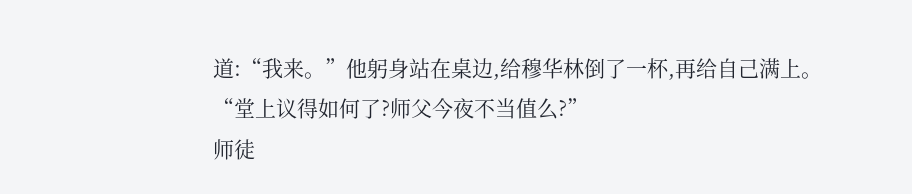道:“我来。”他躬身站在桌边,给穆华林倒了一杯,再给自己满上。
“堂上议得如何了?师父今夜不当值么?”
师徒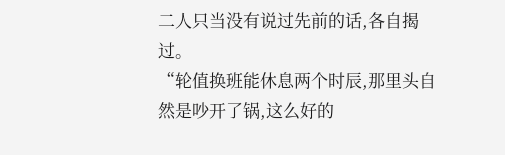二人只当没有说过先前的话,各自揭过。
“轮值换班能休息两个时辰,那里头自然是吵开了锅,这么好的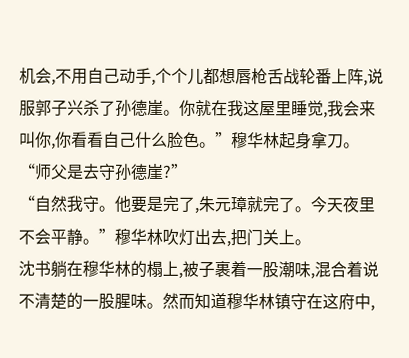机会,不用自己动手,个个儿都想唇枪舌战轮番上阵,说服郭子兴杀了孙德崖。你就在我这屋里睡觉,我会来叫你,你看看自己什么脸色。”穆华林起身拿刀。
“师父是去守孙德崖?”
“自然我守。他要是完了,朱元璋就完了。今天夜里不会平静。”穆华林吹灯出去,把门关上。
沈书躺在穆华林的榻上,被子裹着一股潮味,混合着说不清楚的一股腥味。然而知道穆华林镇守在这府中,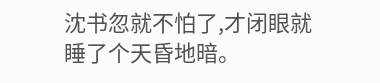沈书忽就不怕了,才闭眼就睡了个天昏地暗。